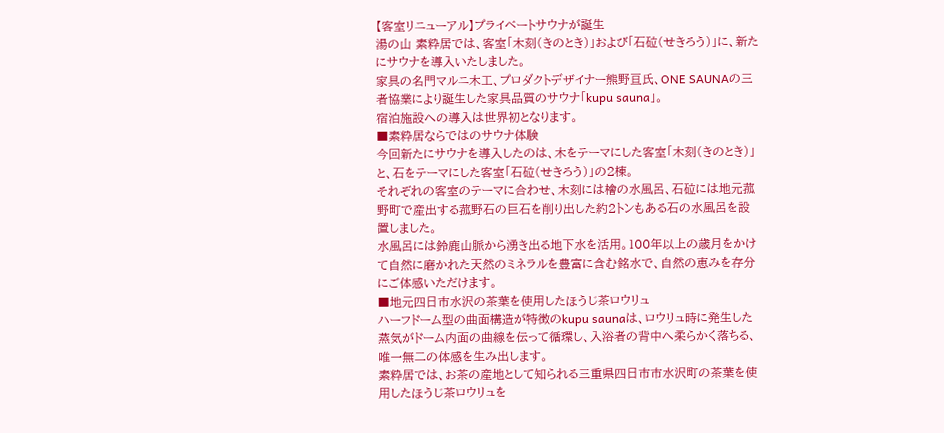【客室リニューアル】プライベートサウナが誕生
湯の山 素粋居では、客室「木刻(きのとき)」および「石砬(せきろう)」に、新たにサウナを導入いたしました。
家具の名門マルニ木工、プロダクトデザイナー熊野亘氏、ONE SAUNAの三者協業により誕生した家具品質のサウナ「kupu sauna」。
宿泊施設への導入は世界初となります。
■素粋居ならではのサウナ体験
今回新たにサウナを導入したのは、木をテーマにした客室「木刻(きのとき)」と、石をテーマにした客室「石砬(せきろう)」の2棟。
それぞれの客室のテーマに合わせ、木刻には檜の水風呂、石砬には地元菰野町で産出する菰野石の巨石を削り出した約2トンもある石の水風呂を設置しました。
水風呂には鈴鹿山脈から湧き出る地下水を活用。100年以上の歳月をかけて自然に磨かれた天然のミネラルを豊富に含む銘水で、自然の恵みを存分にご体感いただけます。
■地元四日市水沢の茶葉を使用したほうじ茶ロウリュ
ハーフドーム型の曲面構造が特徴のkupu saunaは、ロウリュ時に発生した蒸気がドーム内面の曲線を伝って循環し、入浴者の背中へ柔らかく落ちる、唯一無二の体感を生み出します。
素粋居では、お茶の産地として知られる三重県四日市市水沢町の茶葉を使用したほうじ茶ロウリュを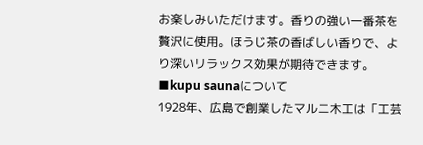お楽しみいただけます。香りの強い一番茶を贅沢に使用。ほうじ茶の香ばしい香りで、より深いリラックス効果が期待できます。
■kupu saunaについて
1928年、広島で創業したマルニ木工は「工芸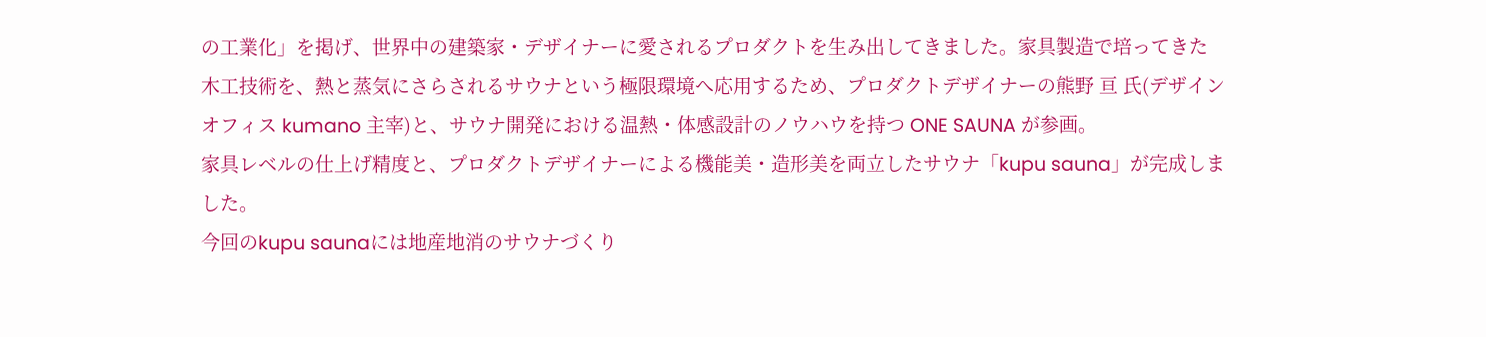の工業化」を掲げ、世界中の建築家・デザイナーに愛されるプロダクトを生み出してきました。家具製造で培ってきた木工技術を、熱と蒸気にさらされるサウナという極限環境へ応用するため、プロダクトデザイナーの熊野 亘 氏(デザインオフィス kumano 主宰)と、サウナ開発における温熱・体感設計のノウハウを持つ ONE SAUNA が参画。
家具レベルの仕上げ精度と、プロダクトデザイナーによる機能美・造形美を両立したサウナ「kupu sauna」が完成しました。
今回のkupu saunaには地産地消のサウナづくり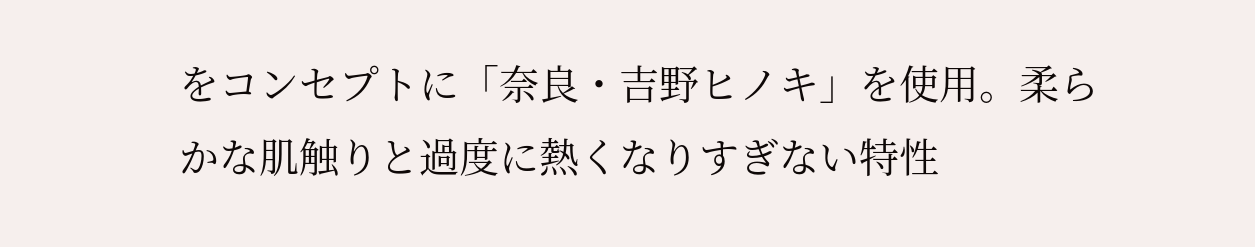をコンセプトに「奈良・吉野ヒノキ」を使用。柔らかな肌触りと過度に熱くなりすぎない特性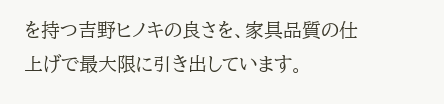を持つ吉野ヒノキの良さを、家具品質の仕上げで最大限に引き出しています。